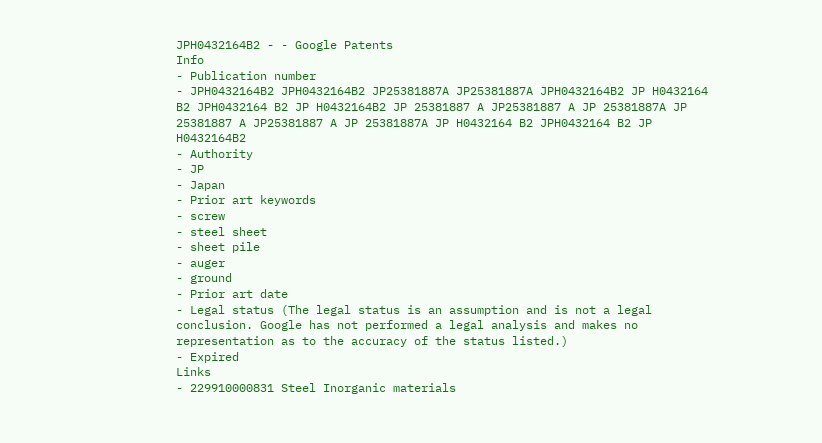JPH0432164B2 - - Google Patents
Info
- Publication number
- JPH0432164B2 JPH0432164B2 JP25381887A JP25381887A JPH0432164B2 JP H0432164 B2 JPH0432164 B2 JP H0432164B2 JP 25381887 A JP25381887 A JP 25381887A JP 25381887 A JP25381887 A JP 25381887A JP H0432164 B2 JPH0432164 B2 JP H0432164B2
- Authority
- JP
- Japan
- Prior art keywords
- screw
- steel sheet
- sheet pile
- auger
- ground
- Prior art date
- Legal status (The legal status is an assumption and is not a legal conclusion. Google has not performed a legal analysis and makes no representation as to the accuracy of the status listed.)
- Expired
Links
- 229910000831 Steel Inorganic materials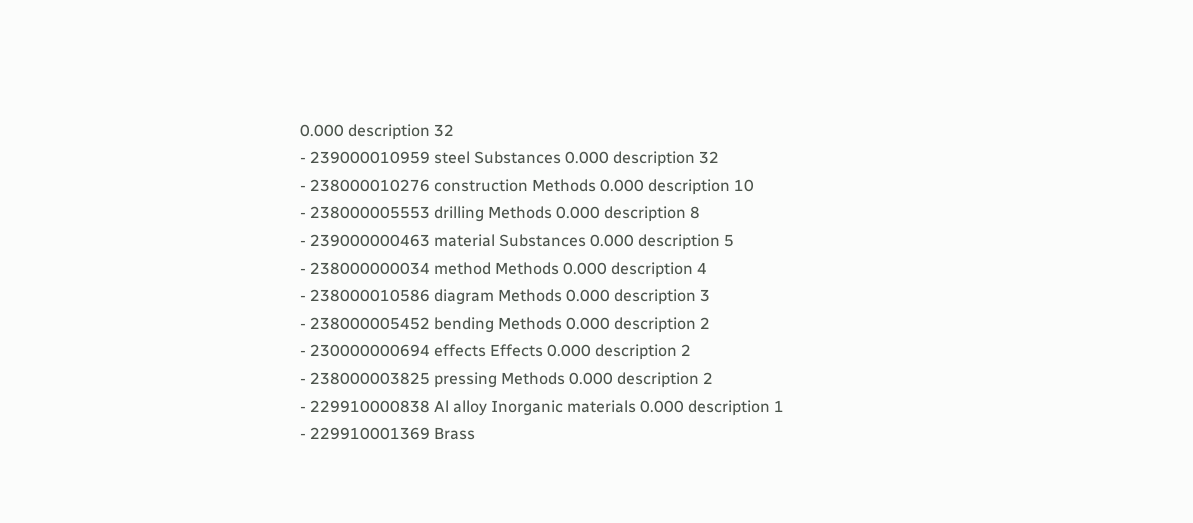0.000 description 32
- 239000010959 steel Substances 0.000 description 32
- 238000010276 construction Methods 0.000 description 10
- 238000005553 drilling Methods 0.000 description 8
- 239000000463 material Substances 0.000 description 5
- 238000000034 method Methods 0.000 description 4
- 238000010586 diagram Methods 0.000 description 3
- 238000005452 bending Methods 0.000 description 2
- 230000000694 effects Effects 0.000 description 2
- 238000003825 pressing Methods 0.000 description 2
- 229910000838 Al alloy Inorganic materials 0.000 description 1
- 229910001369 Brass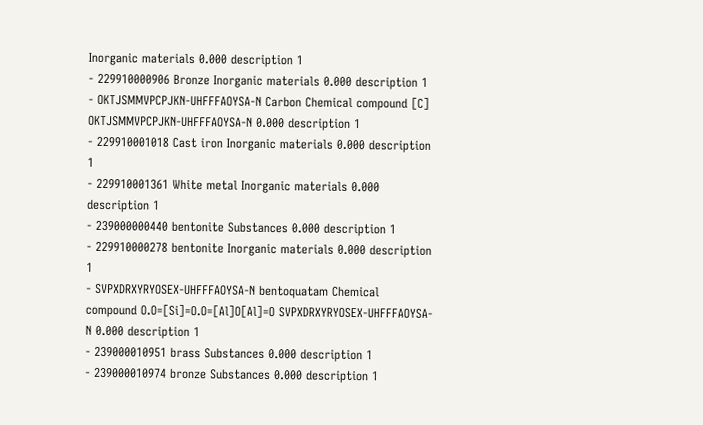Inorganic materials 0.000 description 1
- 229910000906 Bronze Inorganic materials 0.000 description 1
- OKTJSMMVPCPJKN-UHFFFAOYSA-N Carbon Chemical compound [C] OKTJSMMVPCPJKN-UHFFFAOYSA-N 0.000 description 1
- 229910001018 Cast iron Inorganic materials 0.000 description 1
- 229910001361 White metal Inorganic materials 0.000 description 1
- 239000000440 bentonite Substances 0.000 description 1
- 229910000278 bentonite Inorganic materials 0.000 description 1
- SVPXDRXYRYOSEX-UHFFFAOYSA-N bentoquatam Chemical compound O.O=[Si]=O.O=[Al]O[Al]=O SVPXDRXYRYOSEX-UHFFFAOYSA-N 0.000 description 1
- 239000010951 brass Substances 0.000 description 1
- 239000010974 bronze Substances 0.000 description 1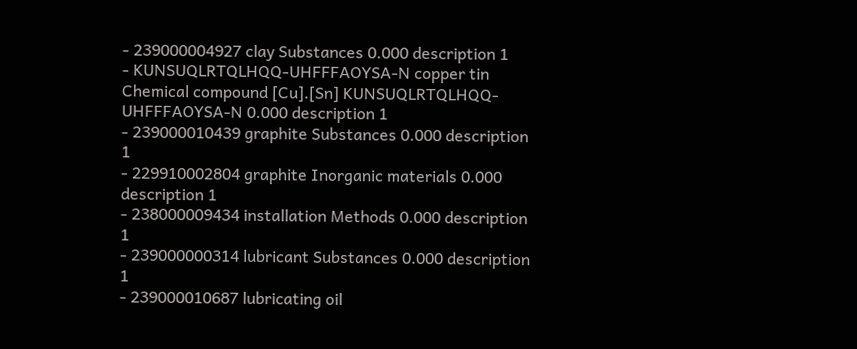- 239000004927 clay Substances 0.000 description 1
- KUNSUQLRTQLHQQ-UHFFFAOYSA-N copper tin Chemical compound [Cu].[Sn] KUNSUQLRTQLHQQ-UHFFFAOYSA-N 0.000 description 1
- 239000010439 graphite Substances 0.000 description 1
- 229910002804 graphite Inorganic materials 0.000 description 1
- 238000009434 installation Methods 0.000 description 1
- 239000000314 lubricant Substances 0.000 description 1
- 239000010687 lubricating oil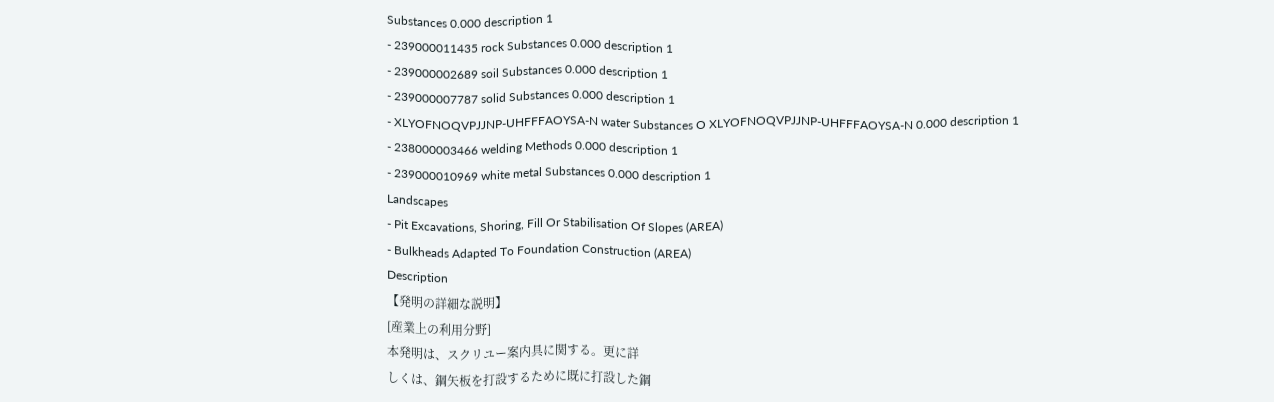Substances 0.000 description 1
- 239000011435 rock Substances 0.000 description 1
- 239000002689 soil Substances 0.000 description 1
- 239000007787 solid Substances 0.000 description 1
- XLYOFNOQVPJJNP-UHFFFAOYSA-N water Substances O XLYOFNOQVPJJNP-UHFFFAOYSA-N 0.000 description 1
- 238000003466 welding Methods 0.000 description 1
- 239000010969 white metal Substances 0.000 description 1
Landscapes
- Pit Excavations, Shoring, Fill Or Stabilisation Of Slopes (AREA)
- Bulkheads Adapted To Foundation Construction (AREA)
Description
【発明の詳細な説明】
[産業上の利用分野]
本発明は、スクリユー案内具に関する。更に詳
しくは、鋼矢板を打設するために既に打設した鋼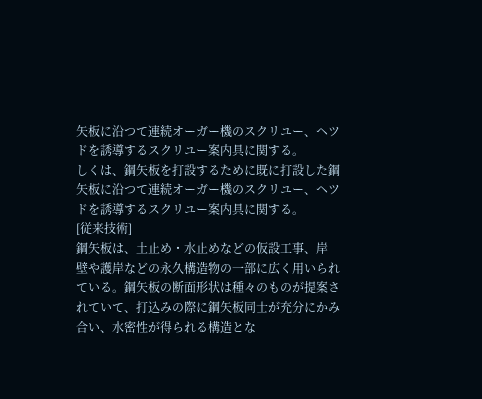矢板に沿つて連続オーガー機のスクリユー、ヘツ
ドを誘導するスクリユー案内具に関する。
しくは、鋼矢板を打設するために既に打設した鋼
矢板に沿つて連続オーガー機のスクリユー、ヘツ
ドを誘導するスクリユー案内具に関する。
[従来技術]
鋼矢板は、土止め・水止めなどの仮設工事、岸
壁や護岸などの永久構造物の一部に広く用いられ
ている。鋼矢板の断面形状は種々のものが提案さ
れていて、打込みの際に鋼矢板同士が充分にかみ
合い、水密性が得られる構造とな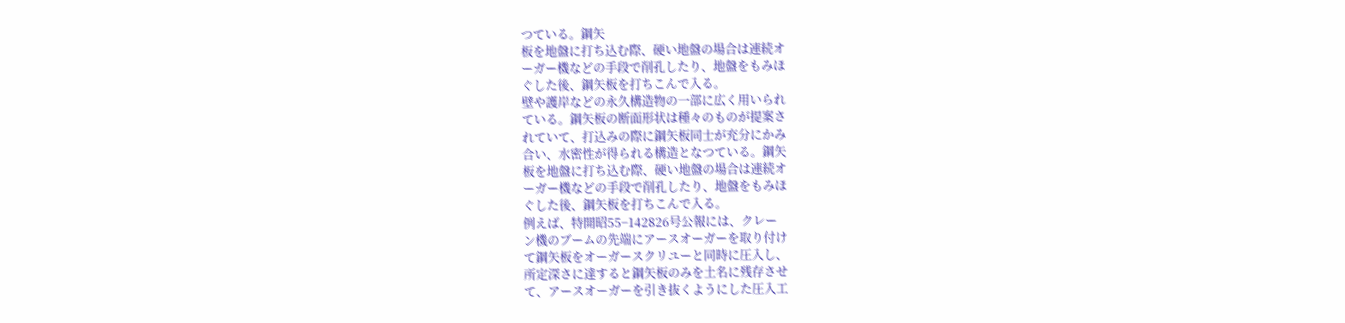つている。鋼矢
板を地盤に打ち込む際、硬い地盤の場合は連続オ
ーガー機などの手段で削孔したり、地盤をもみほ
ぐした後、鋼矢板を打ちこんで入る。
壁や護岸などの永久構造物の一部に広く用いられ
ている。鋼矢板の断面形状は種々のものが提案さ
れていて、打込みの際に鋼矢板同士が充分にかみ
合い、水密性が得られる構造となつている。鋼矢
板を地盤に打ち込む際、硬い地盤の場合は連続オ
ーガー機などの手段で削孔したり、地盤をもみほ
ぐした後、鋼矢板を打ちこんで入る。
例えば、特開昭55−142826号公報には、クレー
ン機のブームの先端にアースオーガーを取り付け
て鋼矢板をオーガースクリユーと同時に圧入し、
所定深さに達すると鋼矢板のみを土名に残存させ
て、アースオーガーを引き抜くようにした圧入工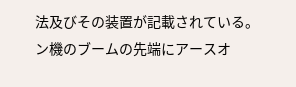法及びその装置が記載されている。
ン機のブームの先端にアースオ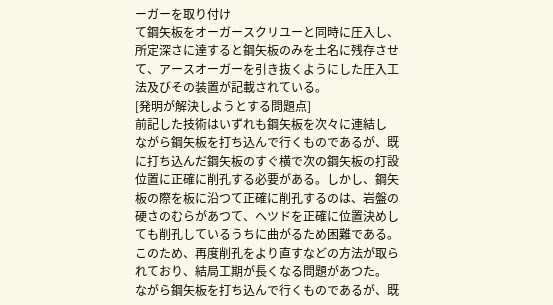ーガーを取り付け
て鋼矢板をオーガースクリユーと同時に圧入し、
所定深さに達すると鋼矢板のみを土名に残存させ
て、アースオーガーを引き抜くようにした圧入工
法及びその装置が記載されている。
[発明が解決しようとする問題点]
前記した技術はいずれも鋼矢板を次々に連結し
ながら鋼矢板を打ち込んで行くものであるが、既
に打ち込んだ鋼矢板のすぐ横で次の鋼矢板の打設
位置に正確に削孔する必要がある。しかし、鋼矢
板の際を板に沿つて正確に削孔するのは、岩盤の
硬さのむらがあつて、ヘツドを正確に位置決めし
ても削孔しているうちに曲がるため困難である。
このため、再度削孔をより直すなどの方法が取ら
れており、結局工期が長くなる問題があつた。
ながら鋼矢板を打ち込んで行くものであるが、既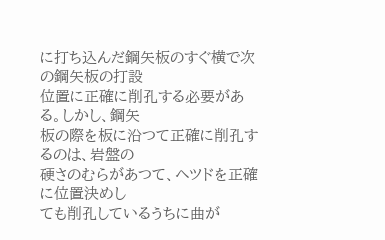に打ち込んだ鋼矢板のすぐ横で次の鋼矢板の打設
位置に正確に削孔する必要がある。しかし、鋼矢
板の際を板に沿つて正確に削孔するのは、岩盤の
硬さのむらがあつて、ヘツドを正確に位置決めし
ても削孔しているうちに曲が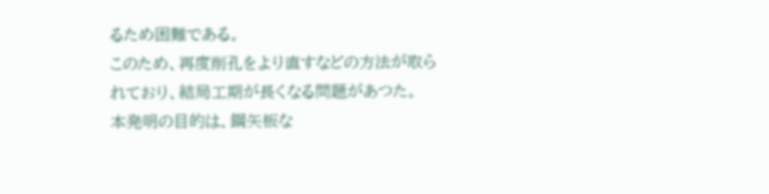るため困難である。
このため、再度削孔をより直すなどの方法が取ら
れており、結局工期が長くなる問題があつた。
本発明の目的は、鋼矢板な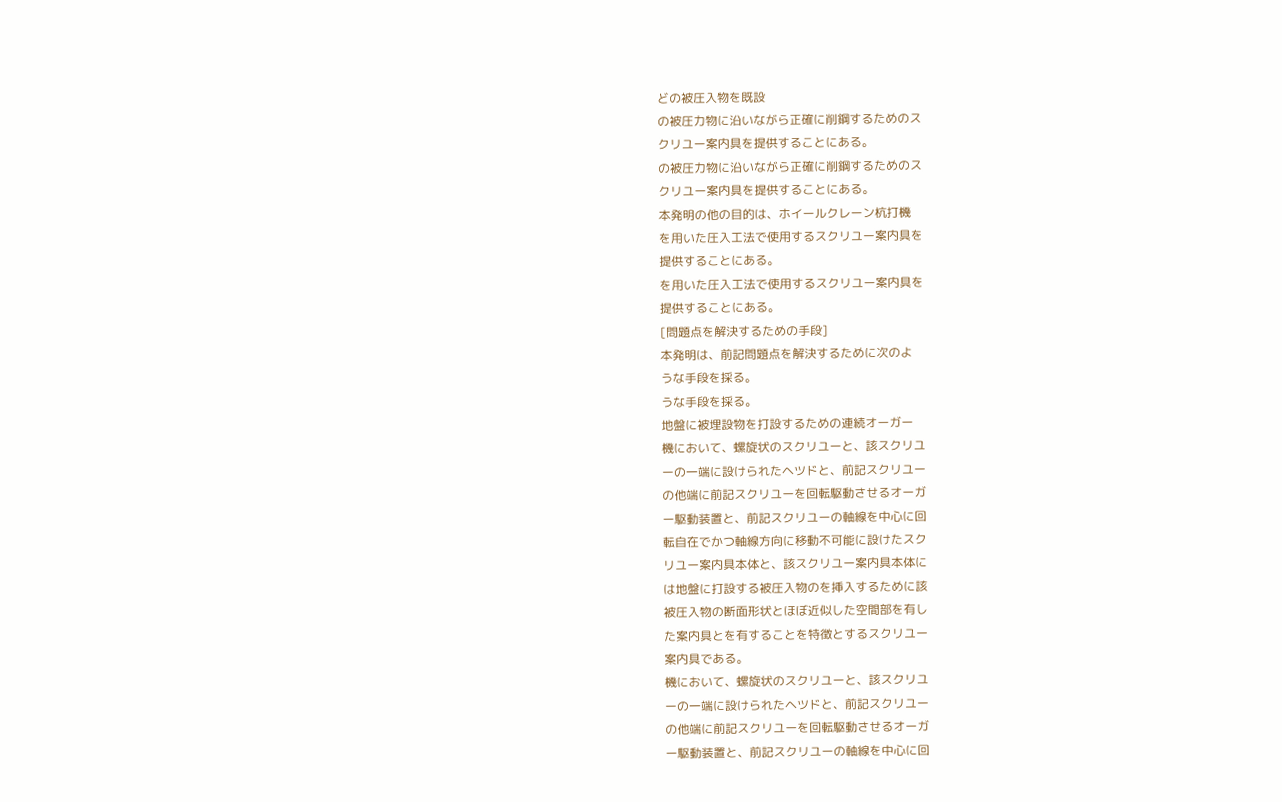どの被圧入物を既設
の被圧力物に沿いながら正確に削鋼するためのス
クリユー案内具を提供することにある。
の被圧力物に沿いながら正確に削鋼するためのス
クリユー案内具を提供することにある。
本発明の他の目的は、ホイールクレーン杭打機
を用いた圧入工法で使用するスクリユー案内具を
提供することにある。
を用いた圧入工法で使用するスクリユー案内具を
提供することにある。
[問題点を解決するための手段]
本発明は、前記問題点を解決するために次のよ
うな手段を採る。
うな手段を採る。
地盤に被埋設物を打設するための連続オーガー
機において、螺旋状のスクリユーと、該スクリユ
ーの一端に設けられたヘツドと、前記スクリユー
の他端に前記スクリユーを回転駆動させるオーガ
ー駆動装置と、前記スクリユーの軸線を中心に回
転自在でかつ軸線方向に移動不可能に設けたスク
リユー案内具本体と、該スクリユー案内具本体に
は地盤に打設する被圧入物のを挿入するために該
被圧入物の断面形状とほぼ近似した空間部を有し
た案内具とを有することを特徴とするスクリユー
案内具である。
機において、螺旋状のスクリユーと、該スクリユ
ーの一端に設けられたヘツドと、前記スクリユー
の他端に前記スクリユーを回転駆動させるオーガ
ー駆動装置と、前記スクリユーの軸線を中心に回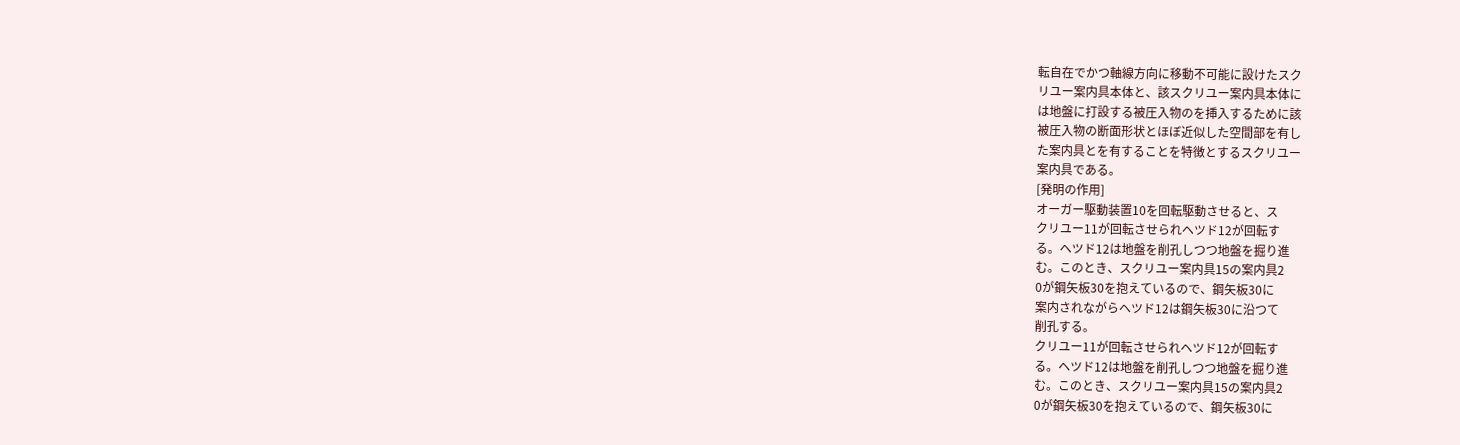転自在でかつ軸線方向に移動不可能に設けたスク
リユー案内具本体と、該スクリユー案内具本体に
は地盤に打設する被圧入物のを挿入するために該
被圧入物の断面形状とほぼ近似した空間部を有し
た案内具とを有することを特徴とするスクリユー
案内具である。
[発明の作用]
オーガー駆動装置10を回転駆動させると、ス
クリユー11が回転させられヘツド12が回転す
る。ヘツド12は地盤を削孔しつつ地盤を掘り進
む。このとき、スクリユー案内具15の案内具2
0が鋼矢板30を抱えているので、鋼矢板30に
案内されながらヘツド12は鋼矢板30に沿つて
削孔する。
クリユー11が回転させられヘツド12が回転す
る。ヘツド12は地盤を削孔しつつ地盤を掘り進
む。このとき、スクリユー案内具15の案内具2
0が鋼矢板30を抱えているので、鋼矢板30に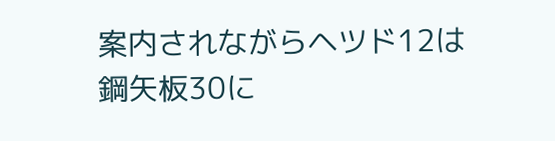案内されながらヘツド12は鋼矢板30に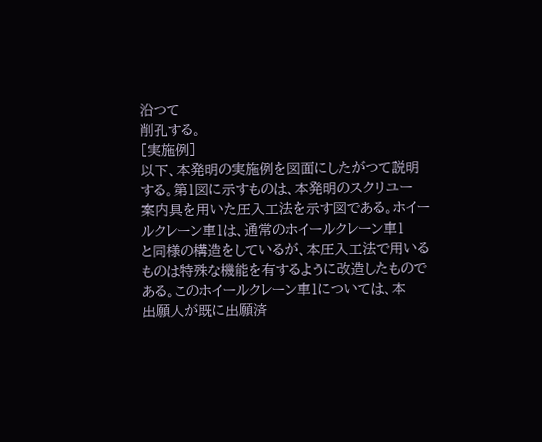沿つて
削孔する。
[実施例]
以下、本発明の実施例を図面にしたがつて説明
する。第1図に示すものは、本発明のスクリユー
案内具を用いた圧入工法を示す図である。ホイー
ルクレーン車1は、通常のホイールクレーン車1
と同様の構造をしているが、本圧入工法で用いる
ものは特殊な機能を有するように改造したもので
ある。このホイールクレーン車1については、本
出願人が既に出願済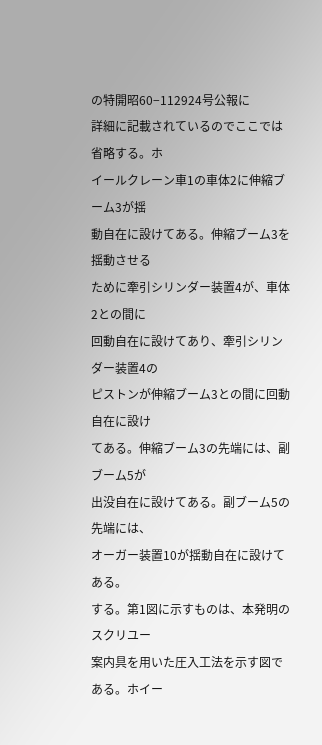の特開昭60−112924号公報に
詳細に記載されているのでここでは省略する。ホ
イールクレーン車1の車体2に伸縮ブーム3が揺
動自在に設けてある。伸縮ブーム3を揺動させる
ために牽引シリンダー装置4が、車体2との間に
回動自在に設けてあり、牽引シリンダー装置4の
ピストンが伸縮ブーム3との間に回動自在に設け
てある。伸縮ブーム3の先端には、副ブーム5が
出没自在に設けてある。副ブーム5の先端には、
オーガー装置10が揺動自在に設けてある。
する。第1図に示すものは、本発明のスクリユー
案内具を用いた圧入工法を示す図である。ホイー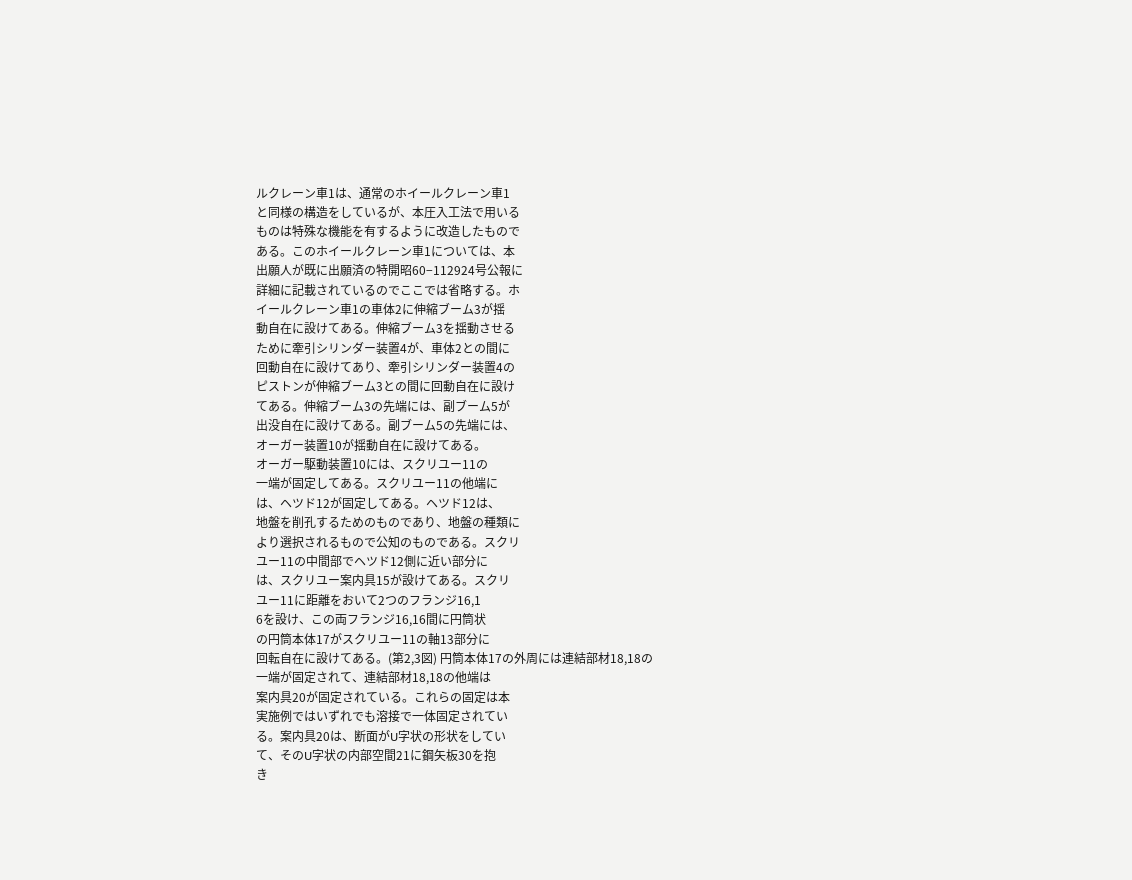ルクレーン車1は、通常のホイールクレーン車1
と同様の構造をしているが、本圧入工法で用いる
ものは特殊な機能を有するように改造したもので
ある。このホイールクレーン車1については、本
出願人が既に出願済の特開昭60−112924号公報に
詳細に記載されているのでここでは省略する。ホ
イールクレーン車1の車体2に伸縮ブーム3が揺
動自在に設けてある。伸縮ブーム3を揺動させる
ために牽引シリンダー装置4が、車体2との間に
回動自在に設けてあり、牽引シリンダー装置4の
ピストンが伸縮ブーム3との間に回動自在に設け
てある。伸縮ブーム3の先端には、副ブーム5が
出没自在に設けてある。副ブーム5の先端には、
オーガー装置10が揺動自在に設けてある。
オーガー駆動装置10には、スクリユー11の
一端が固定してある。スクリユー11の他端に
は、ヘツド12が固定してある。ヘツド12は、
地盤を削孔するためのものであり、地盤の種類に
より選択されるもので公知のものである。スクリ
ユー11の中間部でヘツド12側に近い部分に
は、スクリユー案内具15が設けてある。スクリ
ユー11に距離をおいて2つのフランジ16,1
6を設け、この両フランジ16,16間に円筒状
の円筒本体17がスクリユー11の軸13部分に
回転自在に設けてある。(第2,3図) 円筒本体17の外周には連結部材18,18の
一端が固定されて、連結部材18,18の他端は
案内具20が固定されている。これらの固定は本
実施例ではいずれでも溶接で一体固定されてい
る。案内具20は、断面がU字状の形状をしてい
て、そのU字状の内部空間21に鋼矢板30を抱
き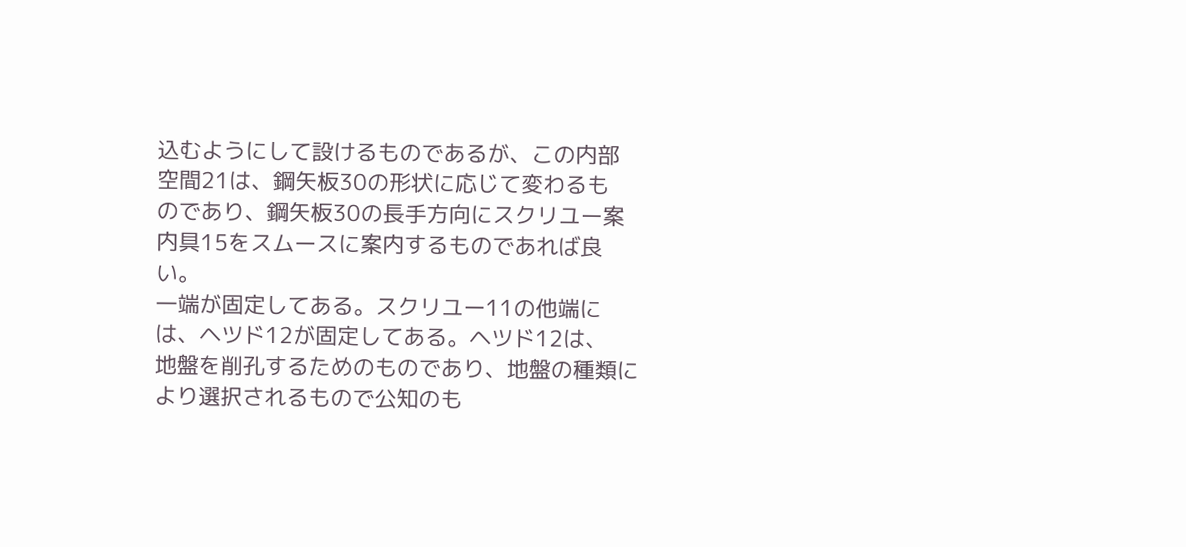込むようにして設けるものであるが、この内部
空間21は、鋼矢板30の形状に応じて変わるも
のであり、鋼矢板30の長手方向にスクリユー案
内具15をスムースに案内するものであれば良
い。
一端が固定してある。スクリユー11の他端に
は、ヘツド12が固定してある。ヘツド12は、
地盤を削孔するためのものであり、地盤の種類に
より選択されるもので公知のも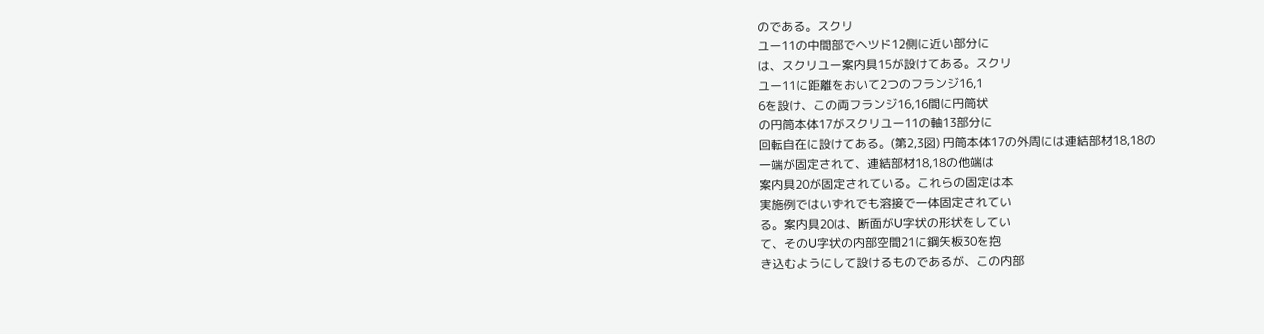のである。スクリ
ユー11の中間部でヘツド12側に近い部分に
は、スクリユー案内具15が設けてある。スクリ
ユー11に距離をおいて2つのフランジ16,1
6を設け、この両フランジ16,16間に円筒状
の円筒本体17がスクリユー11の軸13部分に
回転自在に設けてある。(第2,3図) 円筒本体17の外周には連結部材18,18の
一端が固定されて、連結部材18,18の他端は
案内具20が固定されている。これらの固定は本
実施例ではいずれでも溶接で一体固定されてい
る。案内具20は、断面がU字状の形状をしてい
て、そのU字状の内部空間21に鋼矢板30を抱
き込むようにして設けるものであるが、この内部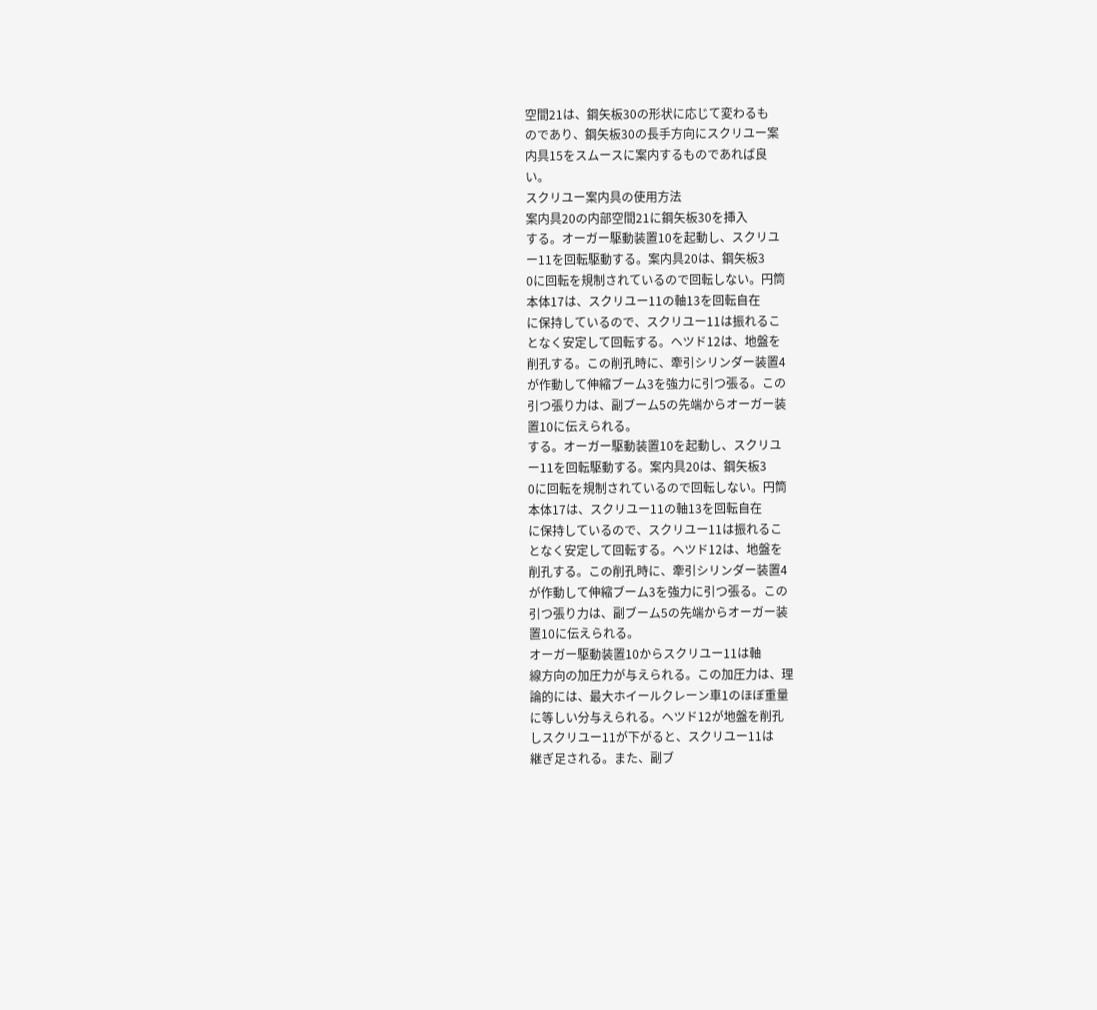空間21は、鋼矢板30の形状に応じて変わるも
のであり、鋼矢板30の長手方向にスクリユー案
内具15をスムースに案内するものであれば良
い。
スクリユー案内具の使用方法
案内具20の内部空間21に鋼矢板30を挿入
する。オーガー駆動装置10を起動し、スクリユ
ー11を回転駆動する。案内具20は、鋼矢板3
0に回転を規制されているので回転しない。円筒
本体17は、スクリユー11の軸13を回転自在
に保持しているので、スクリユー11は振れるこ
となく安定して回転する。ヘツド12は、地盤を
削孔する。この削孔時に、牽引シリンダー装置4
が作動して伸縮ブーム3を強力に引つ張る。この
引つ張り力は、副ブーム5の先端からオーガー装
置10に伝えられる。
する。オーガー駆動装置10を起動し、スクリユ
ー11を回転駆動する。案内具20は、鋼矢板3
0に回転を規制されているので回転しない。円筒
本体17は、スクリユー11の軸13を回転自在
に保持しているので、スクリユー11は振れるこ
となく安定して回転する。ヘツド12は、地盤を
削孔する。この削孔時に、牽引シリンダー装置4
が作動して伸縮ブーム3を強力に引つ張る。この
引つ張り力は、副ブーム5の先端からオーガー装
置10に伝えられる。
オーガー駆動装置10からスクリユー11は軸
線方向の加圧力が与えられる。この加圧力は、理
論的には、最大ホイールクレーン車1のほぼ重量
に等しい分与えられる。ヘツド12が地盤を削孔
しスクリユー11が下がると、スクリユー11は
継ぎ足される。また、副ブ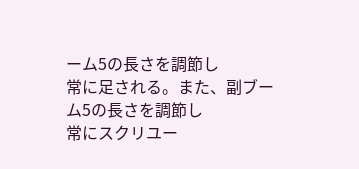ーム5の長さを調節し
常に足される。また、副ブーム5の長さを調節し
常にスクリユー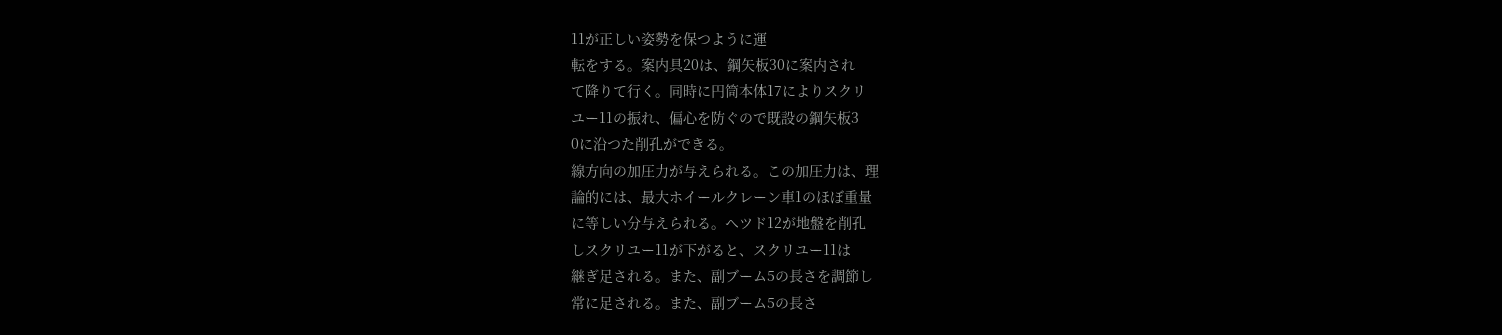11が正しい姿勢を保つように運
転をする。案内具20は、鋼矢板30に案内され
て降りて行く。同時に円筒本体17によりスクリ
ユー11の振れ、偏心を防ぐので既設の鋼矢板3
0に沿つた削孔ができる。
線方向の加圧力が与えられる。この加圧力は、理
論的には、最大ホイールクレーン車1のほぼ重量
に等しい分与えられる。ヘツド12が地盤を削孔
しスクリユー11が下がると、スクリユー11は
継ぎ足される。また、副ブーム5の長さを調節し
常に足される。また、副ブーム5の長さ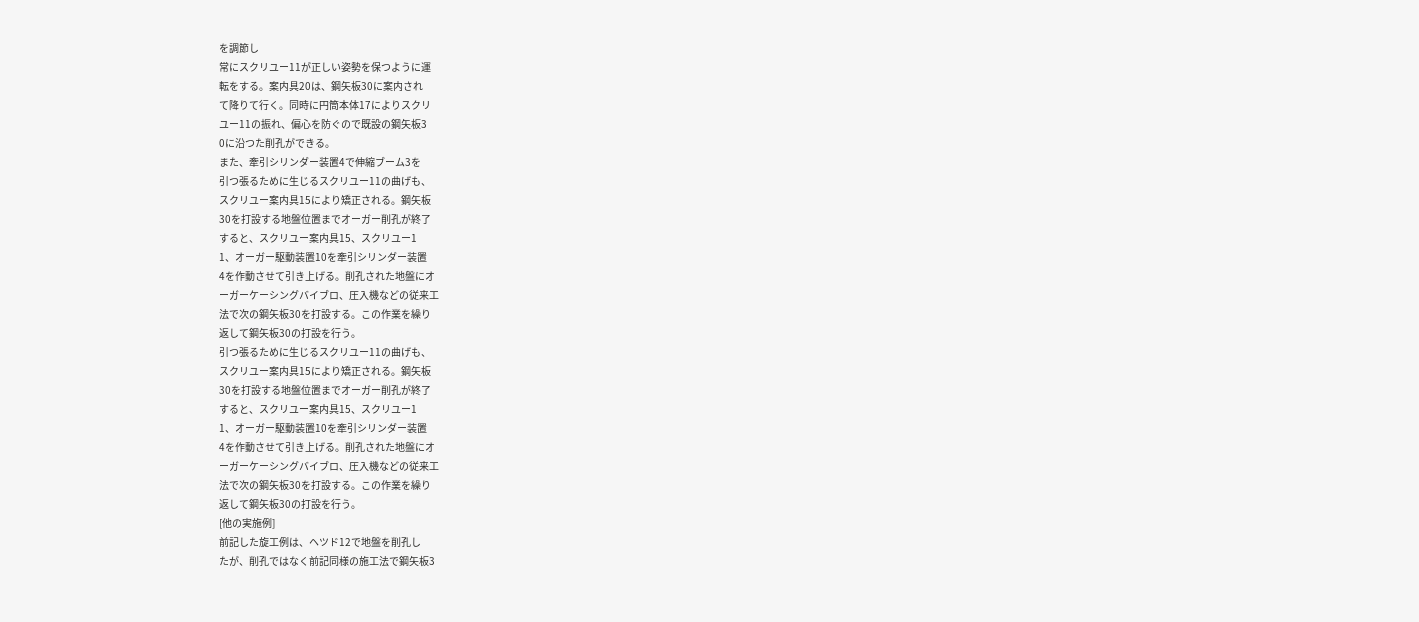を調節し
常にスクリユー11が正しい姿勢を保つように運
転をする。案内具20は、鋼矢板30に案内され
て降りて行く。同時に円筒本体17によりスクリ
ユー11の振れ、偏心を防ぐので既設の鋼矢板3
0に沿つた削孔ができる。
また、牽引シリンダー装置4で伸縮ブーム3を
引つ張るために生じるスクリユー11の曲げも、
スクリユー案内具15により矯正される。鋼矢板
30を打設する地盤位置までオーガー削孔が終了
すると、スクリユー案内具15、スクリユー1
1、オーガー駆動装置10を牽引シリンダー装置
4を作動させて引き上げる。削孔された地盤にオ
ーガーケーシングバイブロ、圧入機などの従来工
法で次の鋼矢板30を打設する。この作業を繰り
返して鋼矢板30の打設を行う。
引つ張るために生じるスクリユー11の曲げも、
スクリユー案内具15により矯正される。鋼矢板
30を打設する地盤位置までオーガー削孔が終了
すると、スクリユー案内具15、スクリユー1
1、オーガー駆動装置10を牽引シリンダー装置
4を作動させて引き上げる。削孔された地盤にオ
ーガーケーシングバイブロ、圧入機などの従来工
法で次の鋼矢板30を打設する。この作業を繰り
返して鋼矢板30の打設を行う。
[他の実施例]
前記した旋工例は、ヘツド12で地盤を削孔し
たが、削孔ではなく前記同様の施工法で鋼矢板3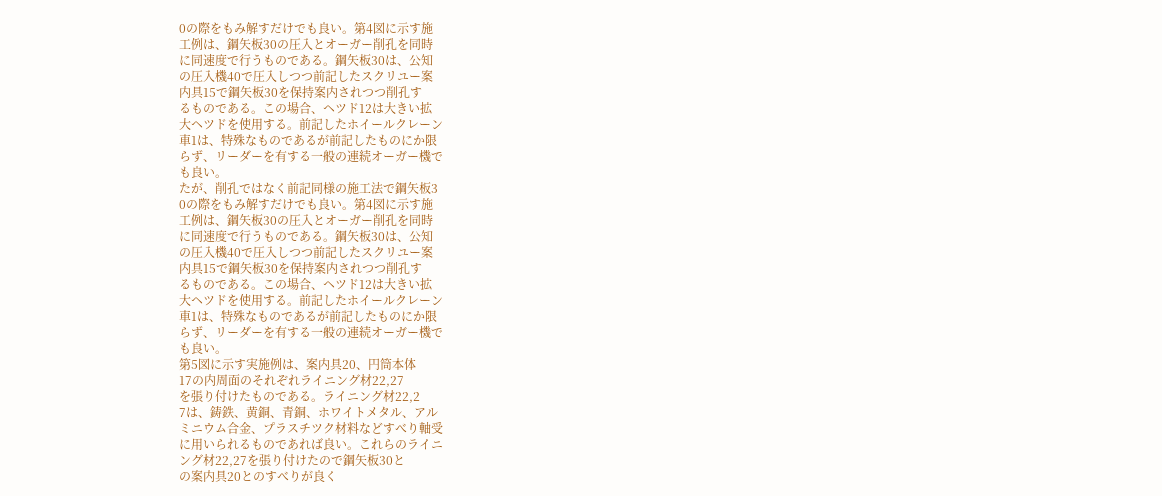0の際をもみ解すだけでも良い。第4図に示す施
工例は、鋼矢板30の圧入とオーガー削孔を同時
に同速度で行うものである。鋼矢板30は、公知
の圧入機40で圧入しつつ前記したスクリユー案
内具15で鋼矢板30を保持案内されつつ削孔す
るものである。この場合、ヘツド12は大きい拡
大ヘツドを使用する。前記したホイールクレーン
車1は、特殊なものであるが前記したものにか限
らず、リーダーを有する一般の連続オーガー機で
も良い。
たが、削孔ではなく前記同様の施工法で鋼矢板3
0の際をもみ解すだけでも良い。第4図に示す施
工例は、鋼矢板30の圧入とオーガー削孔を同時
に同速度で行うものである。鋼矢板30は、公知
の圧入機40で圧入しつつ前記したスクリユー案
内具15で鋼矢板30を保持案内されつつ削孔す
るものである。この場合、ヘツド12は大きい拡
大ヘツドを使用する。前記したホイールクレーン
車1は、特殊なものであるが前記したものにか限
らず、リーダーを有する一般の連続オーガー機で
も良い。
第5図に示す実施例は、案内具20、円筒本体
17の内周面のそれぞれライニング材22,27
を張り付けたものである。ライニング材22,2
7は、鋳鉄、黄銅、青銅、ホワイトメタル、アル
ミニウム合金、プラスチツク材料などすべり軸受
に用いられるものであれば良い。これらのライニ
ング材22,27を張り付けたので鋼矢板30と
の案内具20とのすべりが良く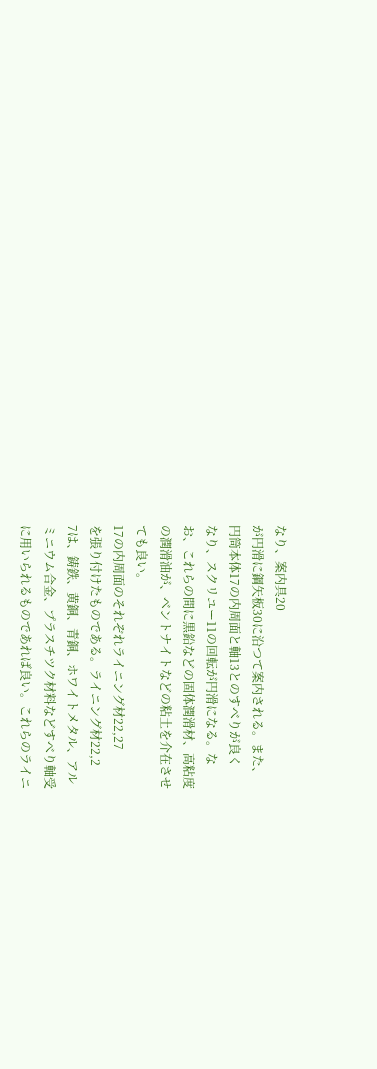なり、案内具20
が円滑に鋼矢板30に沿つて案内される。また、
円筒本体17の内周面と軸13とのすべりが良く
なり、スクリユー11の回転が円滑になる。な
お、これらの間に黒鉛などの固体潤滑材、高粘度
の潤滑油が、ベントナイトなどの粘土を介在させ
ても良い。
17の内周面のそれぞれライニング材22,27
を張り付けたものである。ライニング材22,2
7は、鋳鉄、黄銅、青銅、ホワイトメタル、アル
ミニウム合金、プラスチツク材料などすべり軸受
に用いられるものであれば良い。これらのライニ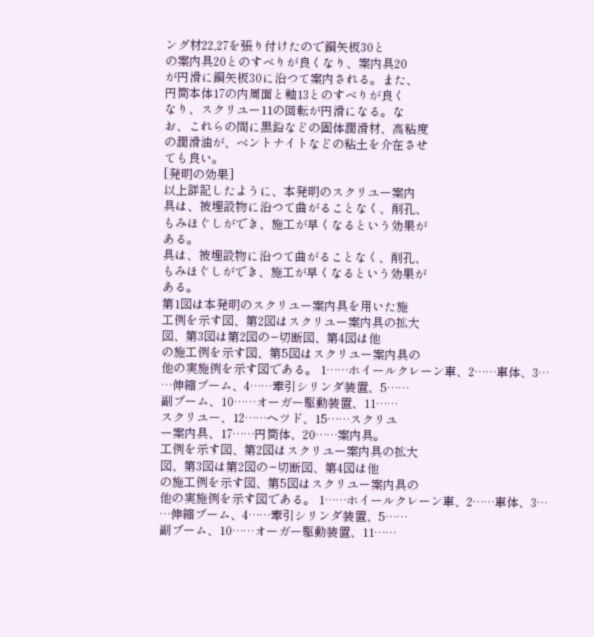ング材22,27を張り付けたので鋼矢板30と
の案内具20とのすべりが良くなり、案内具20
が円滑に鋼矢板30に沿つて案内される。また、
円筒本体17の内周面と軸13とのすべりが良く
なり、スクリユー11の回転が円滑になる。な
お、これらの間に黒鉛などの固体潤滑材、高粘度
の潤滑油が、ベントナイトなどの粘土を介在させ
ても良い。
[発明の効果]
以上詳記したように、本発明のスクリユー案内
具は、被埋設物に沿つて曲がることなく、削孔、
もみほぐしができ、施工が早くなるという効果が
ある。
具は、被埋設物に沿つて曲がることなく、削孔、
もみほぐしができ、施工が早くなるという効果が
ある。
第1図は本発明のスクリユー案内具を用いた施
工例を示す図、第2図はスクリユー案内具の拡大
図、第3図は第2図の−切断図、第4図は他
の施工例を示す図、第5図はスクリユー案内具の
他の実施例を示す図である。 1……ホイールクレーン車、2……車体、3…
…伸縮ブーム、4……牽引シリンダ装置、5……
副ブーム、10……オーガー駆動装置、11……
スクリユー、12……ヘツド、15……スクリユ
ー案内具、17……円筒体、20……案内具。
工例を示す図、第2図はスクリユー案内具の拡大
図、第3図は第2図の−切断図、第4図は他
の施工例を示す図、第5図はスクリユー案内具の
他の実施例を示す図である。 1……ホイールクレーン車、2……車体、3…
…伸縮ブーム、4……牽引シリンダ装置、5……
副ブーム、10……オーガー駆動装置、11……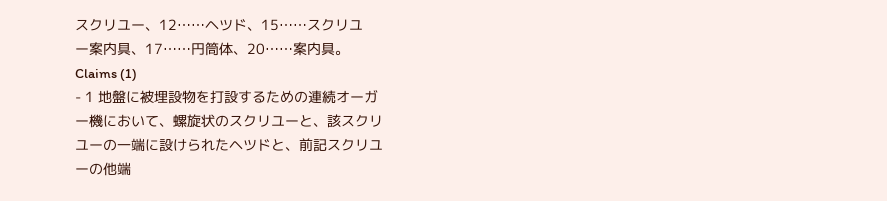スクリユー、12……ヘツド、15……スクリユ
ー案内具、17……円筒体、20……案内具。
Claims (1)
- 1 地盤に被埋設物を打設するための連続オーガ
ー機において、螺旋状のスクリユーと、該スクリ
ユーの一端に設けられたヘツドと、前記スクリユ
ーの他端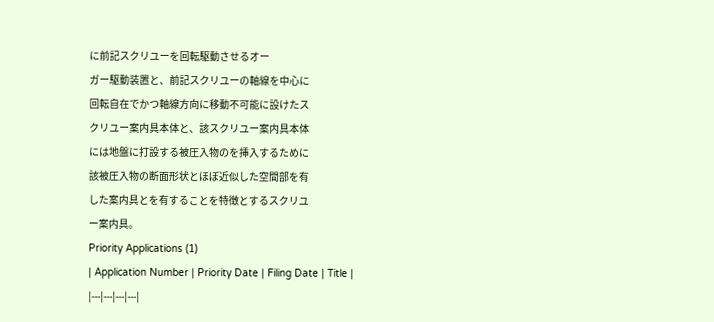に前記スクリユーを回転駆動させるオー
ガー駆動装置と、前記スクリユーの軸線を中心に
回転自在でかつ軸線方向に移動不可能に設けたス
クリユー案内具本体と、該スクリユー案内具本体
には地盤に打設する被圧入物のを挿入するために
該被圧入物の断面形状とほぼ近似した空間部を有
した案内具とを有することを特徴とするスクリユ
ー案内具。
Priority Applications (1)
| Application Number | Priority Date | Filing Date | Title |
|---|---|---|---|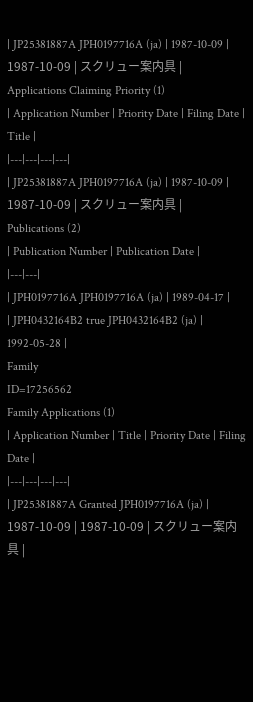| JP25381887A JPH0197716A (ja) | 1987-10-09 | 1987-10-09 | スクリュー案内具 |
Applications Claiming Priority (1)
| Application Number | Priority Date | Filing Date | Title |
|---|---|---|---|
| JP25381887A JPH0197716A (ja) | 1987-10-09 | 1987-10-09 | スクリュー案内具 |
Publications (2)
| Publication Number | Publication Date |
|---|---|
| JPH0197716A JPH0197716A (ja) | 1989-04-17 |
| JPH0432164B2 true JPH0432164B2 (ja) | 1992-05-28 |
Family
ID=17256562
Family Applications (1)
| Application Number | Title | Priority Date | Filing Date |
|---|---|---|---|
| JP25381887A Granted JPH0197716A (ja) | 1987-10-09 | 1987-10-09 | スクリュー案内具 |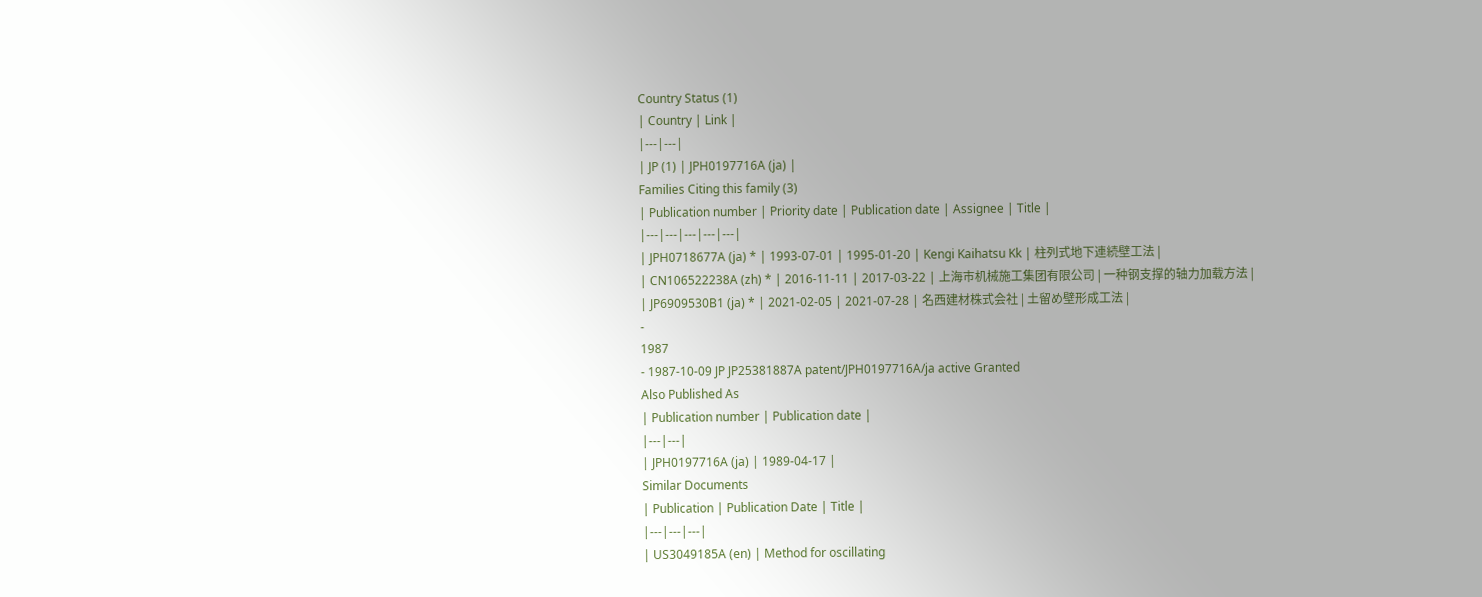Country Status (1)
| Country | Link |
|---|---|
| JP (1) | JPH0197716A (ja) |
Families Citing this family (3)
| Publication number | Priority date | Publication date | Assignee | Title |
|---|---|---|---|---|
| JPH0718677A (ja) * | 1993-07-01 | 1995-01-20 | Kengi Kaihatsu Kk | 柱列式地下連続壁工法 |
| CN106522238A (zh) * | 2016-11-11 | 2017-03-22 | 上海市机械施工集团有限公司 | 一种钢支撑的轴力加载方法 |
| JP6909530B1 (ja) * | 2021-02-05 | 2021-07-28 | 名西建材株式会社 | 土留め壁形成工法 |
-
1987
- 1987-10-09 JP JP25381887A patent/JPH0197716A/ja active Granted
Also Published As
| Publication number | Publication date |
|---|---|
| JPH0197716A (ja) | 1989-04-17 |
Similar Documents
| Publication | Publication Date | Title |
|---|---|---|
| US3049185A (en) | Method for oscillating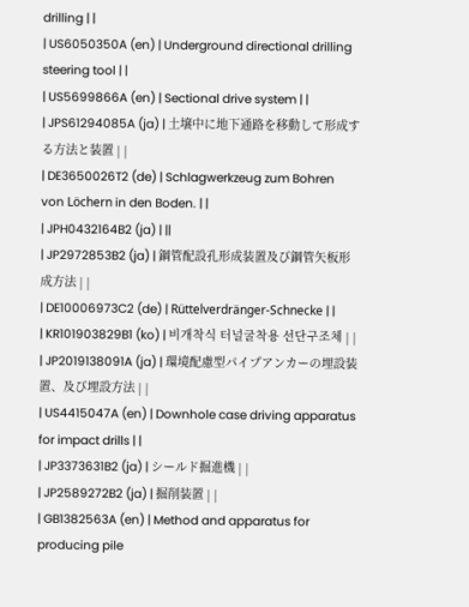drilling | |
| US6050350A (en) | Underground directional drilling steering tool | |
| US5699866A (en) | Sectional drive system | |
| JPS61294085A (ja) | 土壌中に地下通路を移動して形成する方法と装置 | |
| DE3650026T2 (de) | Schlagwerkzeug zum Bohren von Löchern in den Boden. | |
| JPH0432164B2 (ja) | ||
| JP2972853B2 (ja) | 鋼管配設孔形成装置及び鋼管矢板形成方法 | |
| DE10006973C2 (de) | Rüttelverdränger-Schnecke | |
| KR101903829B1 (ko) | 비개착식 터널굴착용 선단구조체 | |
| JP2019138091A (ja) | 環境配慮型パイプアンカーの埋設装置、及び埋設方法 | |
| US4415047A (en) | Downhole case driving apparatus for impact drills | |
| JP3373631B2 (ja) | シールド掘進機 | |
| JP2589272B2 (ja) | 掘削装置 | |
| GB1382563A (en) | Method and apparatus for producing pile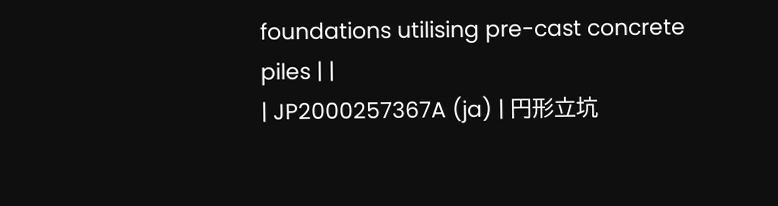foundations utilising pre-cast concrete piles | |
| JP2000257367A (ja) | 円形立坑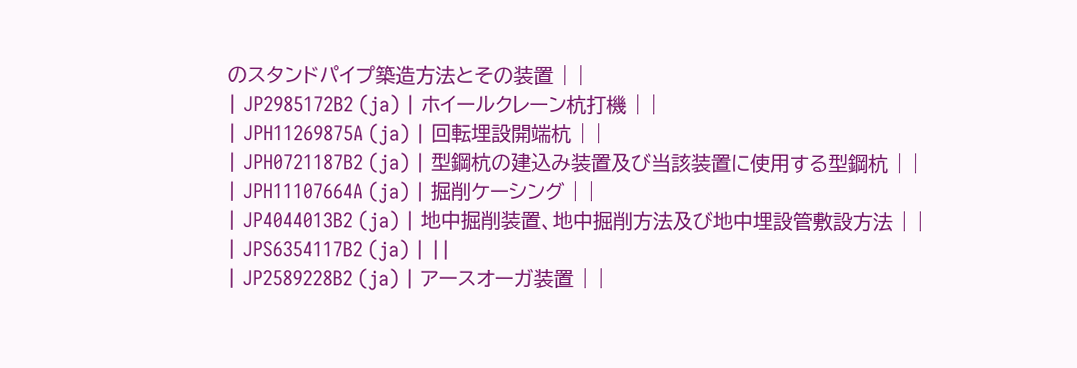のスタンドパイプ築造方法とその装置 | |
| JP2985172B2 (ja) | ホイールクレーン杭打機 | |
| JPH11269875A (ja) | 回転埋設開端杭 | |
| JPH0721187B2 (ja) | 型鋼杭の建込み装置及び当該装置に使用する型鋼杭 | |
| JPH11107664A (ja) | 掘削ケーシング | |
| JP4044013B2 (ja) | 地中掘削装置、地中掘削方法及び地中埋設管敷設方法 | |
| JPS6354117B2 (ja) | ||
| JP2589228B2 (ja) | アースオーガ装置 | |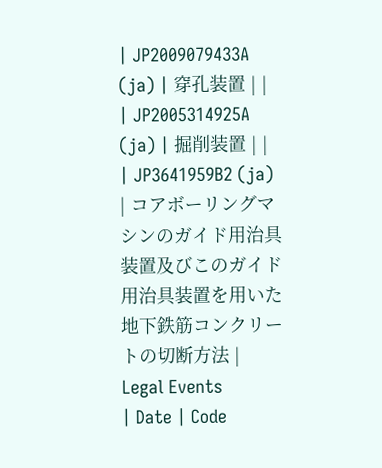| JP2009079433A (ja) | 穿孔装置 | |
| JP2005314925A (ja) | 掘削装置 | |
| JP3641959B2 (ja) | コアボーリングマシンのガイド用治具装置及びこのガイド用治具装置を用いた地下鉄筋コンクリートの切断方法 |
Legal Events
| Date | Code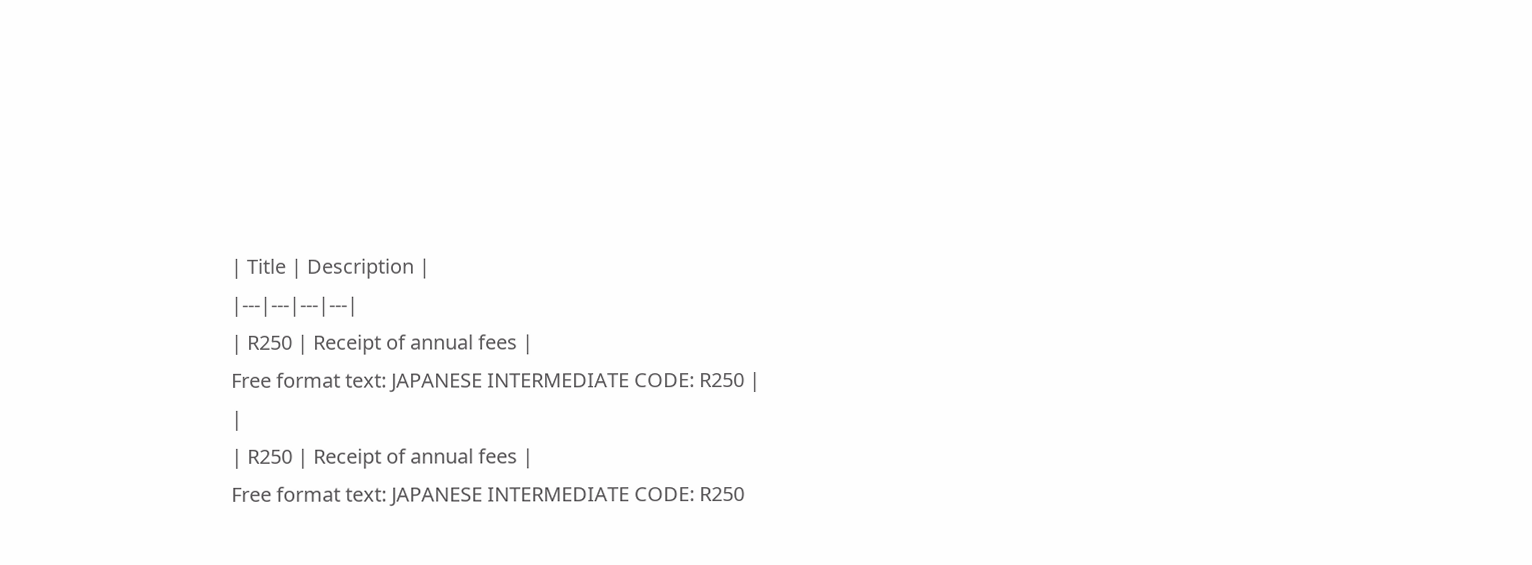| Title | Description |
|---|---|---|---|
| R250 | Receipt of annual fees |
Free format text: JAPANESE INTERMEDIATE CODE: R250 |
|
| R250 | Receipt of annual fees |
Free format text: JAPANESE INTERMEDIATE CODE: R250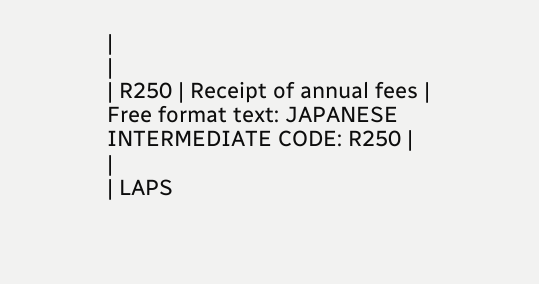|
|
| R250 | Receipt of annual fees |
Free format text: JAPANESE INTERMEDIATE CODE: R250 |
|
| LAPS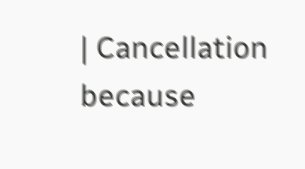| Cancellation because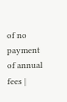of no payment of annual fees |